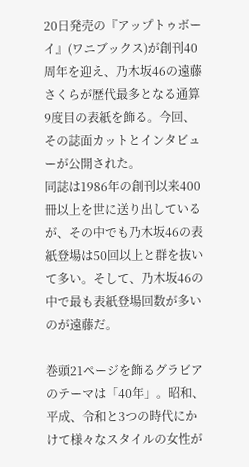20日発売の『アップトゥボーイ』(ワニブックス)が創刊40周年を迎え、乃木坂46の遠藤さくらが歴代最多となる通算9度目の表紙を飾る。今回、その誌面カットとインタビューが公開された。
同誌は1986年の創刊以来400冊以上を世に送り出しているが、その中でも乃木坂46の表紙登場は50回以上と群を抜いて多い。そして、乃木坂46の中で最も表紙登場回数が多いのが遠藤だ。

巻頭21ページを飾るグラビアのテーマは「40年」。昭和、平成、令和と3つの時代にかけて様々なスタイルの女性が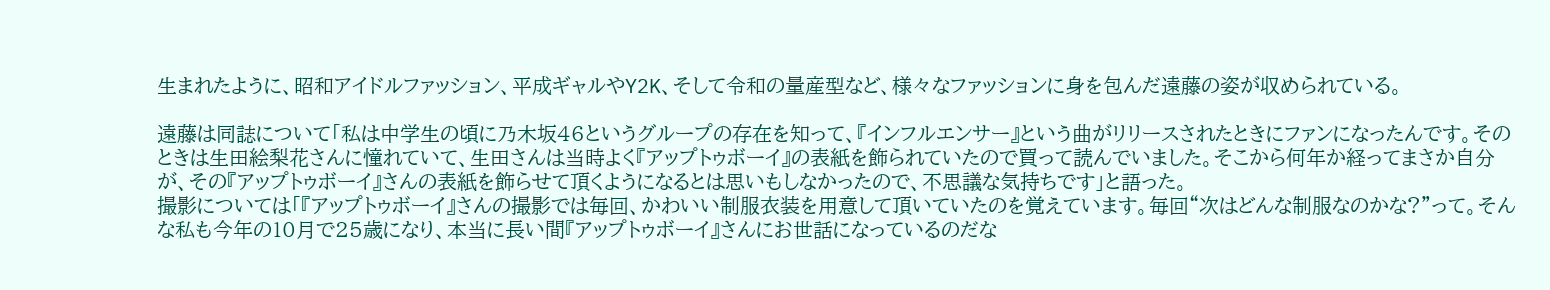生まれたように、昭和アイドルファッション、平成ギャルやY2K、そして令和の量産型など、様々なファッションに身を包んだ遠藤の姿が収められている。

遠藤は同誌について「私は中学生の頃に乃木坂46というグループの存在を知って、『インフルエンサー』という曲がリリースされたときにファンになったんです。そのときは生田絵梨花さんに憧れていて、生田さんは当時よく『アップトゥボーイ』の表紙を飾られていたので買って読んでいました。そこから何年か経ってまさか自分が、その『アップトゥボーイ』さんの表紙を飾らせて頂くようになるとは思いもしなかったので、不思議な気持ちです」と語った。
撮影については「『アップトゥボーイ』さんの撮影では毎回、かわいい制服衣装を用意して頂いていたのを覚えています。毎回“次はどんな制服なのかな?”って。そんな私も今年の10月で25歳になり、本当に長い間『アップトゥボーイ』さんにお世話になっているのだな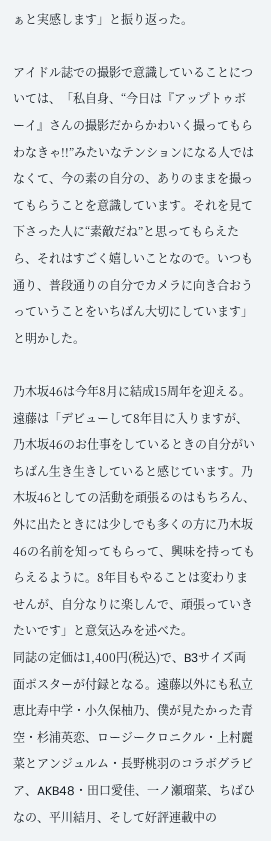ぁと実感します」と振り返った。

アイドル誌での撮影で意識していることについては、「私自身、“今日は『アップトゥボーイ』さんの撮影だからかわいく撮ってもらわなきゃ!!”みたいなテンションになる人ではなくて、今の素の自分の、ありのままを撮ってもらうことを意識しています。それを見て下さった人に“素敵だね”と思ってもらえたら、それはすごく嬉しいことなので。いつも通り、普段通りの自分でカメラに向き合おうっていうことをいちばん大切にしています」と明かした。

乃木坂46は今年8月に結成15周年を迎える。遠藤は「デビューして8年目に入りますが、乃木坂46のお仕事をしているときの自分がいちばん生き生きしていると感じています。乃木坂46としての活動を頑張るのはもちろん、外に出たときには少しでも多くの方に乃木坂46の名前を知ってもらって、興味を持ってもらえるように。8年目もやることは変わりませんが、自分なりに楽しんで、頑張っていきたいです」と意気込みを述べた。
同誌の定価は1,400円(税込)で、B3サイズ両面ポスターが付録となる。遠藤以外にも私立恵比寿中学・小久保柚乃、僕が見たかった青空・杉浦英恋、ロージークロニクル・上村麗菜とアンジュルム・長野桃羽のコラボグラビア、AKB48・田口愛佳、一ノ瀬瑠菜、ちばひなの、平川結月、そして好評連載中の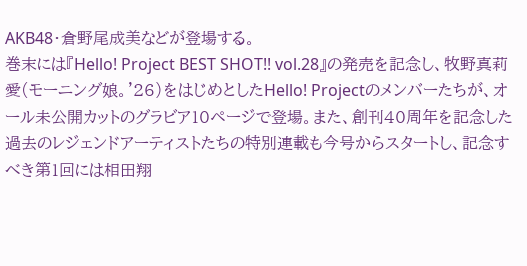AKB48・倉野尾成美などが登場する。
巻末には『Hello! Project BEST SHOT!! vol.28』の発売を記念し、牧野真莉愛(モーニング娘。'26)をはじめとしたHello! Projectのメンバーたちが、オール未公開カットのグラビア10ページで登場。また、創刊40周年を記念した過去のレジェンドアーティストたちの特別連載も今号からスタートし、記念すべき第1回には相田翔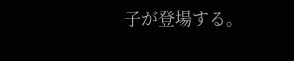子が登場する。